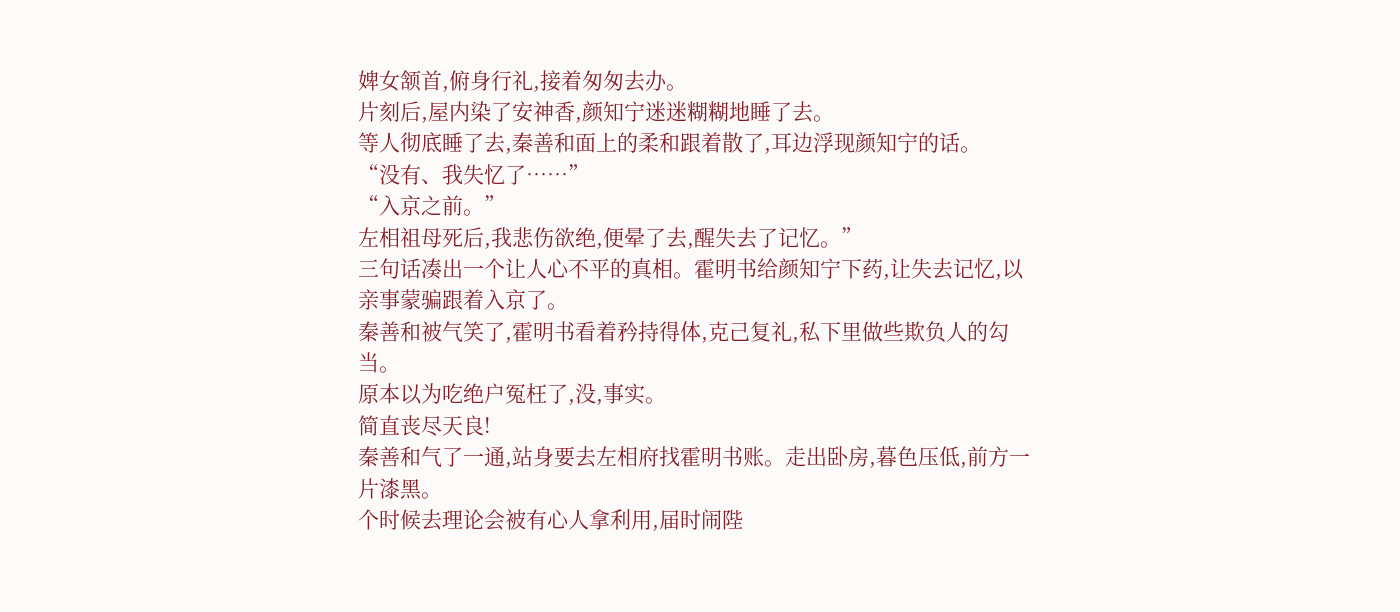婢女颔首,俯身行礼,接着匆匆去办。
片刻后,屋内染了安神香,颜知宁迷迷糊糊地睡了去。
等人彻底睡了去,秦善和面上的柔和跟着散了,耳边浮现颜知宁的话。
“没有、我失忆了……”
“入京之前。”
左相祖母死后,我悲伤欲绝,便晕了去,醒失去了记忆。”
三句话凑出一个让人心不平的真相。霍明书给颜知宁下药,让失去记忆,以亲事蒙骗跟着入京了。
秦善和被气笑了,霍明书看着矜持得体,克己复礼,私下里做些欺负人的勾当。
原本以为吃绝户冤枉了,没,事实。
简直丧尽天良!
秦善和气了一通,站身要去左相府找霍明书账。走出卧房,暮色压低,前方一片漆黑。
个时候去理论会被有心人拿利用,届时闹陛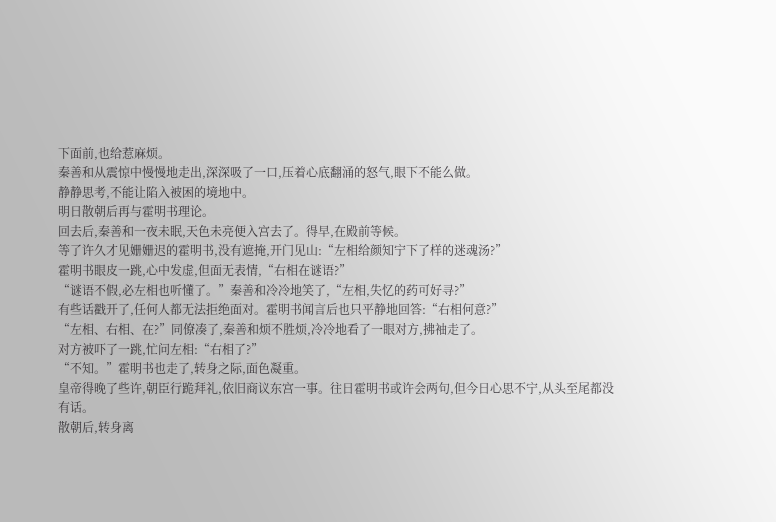下面前,也给惹麻烦。
秦善和从震惊中慢慢地走出,深深吸了一口,压着心底翻涌的怒气,眼下不能么做。
静静思考,不能让陷入被困的境地中。
明日散朝后再与霍明书理论。
回去后,秦善和一夜未眠,天色未亮便入宫去了。得早,在殿前等候。
等了许久才见姗姗迟的霍明书,没有遮掩,开门见山:“左相给颜知宁下了样的迷魂汤?”
霍明书眼皮一跳,心中发虚,但面无表情,“右相在谜语?”
“谜语不假,必左相也听懂了。”秦善和冷冷地笑了,“左相,失忆的药可好寻?”
有些话戳开了,任何人都无法拒绝面对。霍明书闻言后也只平静地回答:“右相何意?”
“左相、右相、在?”同僚凑了,秦善和烦不胜烦,冷冷地看了一眼对方,拂袖走了。
对方被吓了一跳,忙问左相:“右相了?”
“不知。”霍明书也走了,转身之际,面色凝重。
皇帝得晚了些许,朝臣行跪拜礼,依旧商议东宫一事。往日霍明书或许会两句,但今日心思不宁,从头至尾都没有话。
散朝后,转身离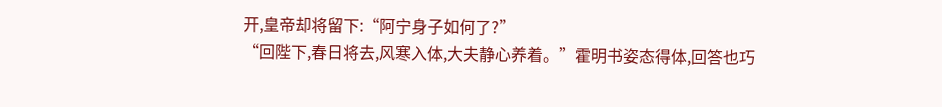开,皇帝却将留下:“阿宁身子如何了?”
“回陛下,春日将去,风寒入体,大夫静心养着。”霍明书姿态得体,回答也巧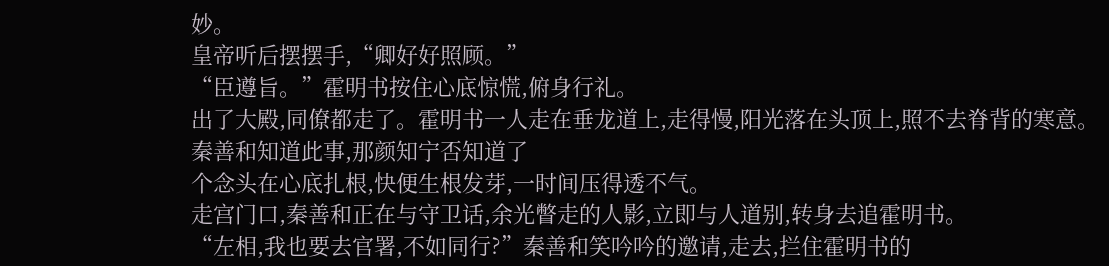妙。
皇帝听后摆摆手,“卿好好照顾。”
“臣遵旨。”霍明书按住心底惊慌,俯身行礼。
出了大殿,同僚都走了。霍明书一人走在垂龙道上,走得慢,阳光落在头顶上,照不去脊背的寒意。
秦善和知道此事,那颜知宁否知道了
个念头在心底扎根,快便生根发芽,一时间压得透不气。
走宫门口,秦善和正在与守卫话,余光瞥走的人影,立即与人道别,转身去追霍明书。
“左相,我也要去官署,不如同行?”秦善和笑吟吟的邀请,走去,拦住霍明书的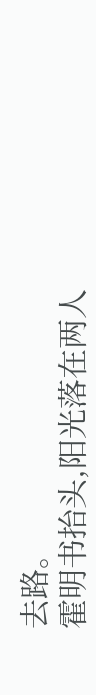去路。
霍明书抬头,阳光落在两人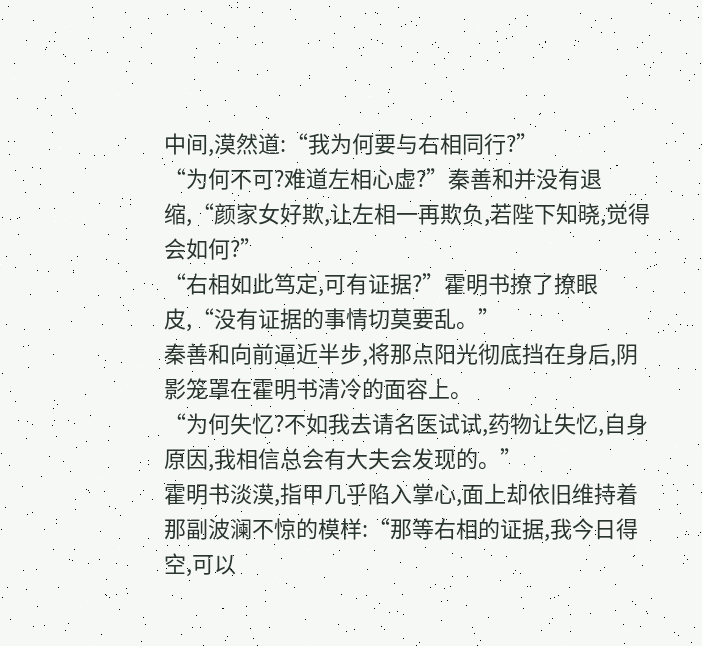中间,漠然道:“我为何要与右相同行?”
“为何不可?难道左相心虚?”秦善和并没有退缩,“颜家女好欺,让左相一再欺负,若陛下知晓,觉得会如何?”
“右相如此笃定,可有证据?”霍明书撩了撩眼皮,“没有证据的事情切莫要乱。”
秦善和向前逼近半步,将那点阳光彻底挡在身后,阴影笼罩在霍明书清冷的面容上。
“为何失忆?不如我去请名医试试,药物让失忆,自身原因,我相信总会有大夫会发现的。”
霍明书淡漠,指甲几乎陷入掌心,面上却依旧维持着那副波澜不惊的模样:“那等右相的证据,我今日得空,可以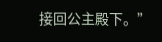接回公主殿下。”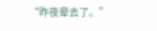“昨夜晕去了。”